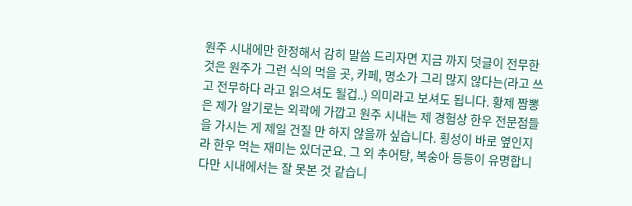원주 시내에만 한정해서 감히 말씀 드리자면 지금 까지 덧글이 전무한 것은 원주가 그런 식의 먹을 곳, 카페, 명소가 그리 많지 않다는(라고 쓰고 전무하다 라고 읽으셔도 될겁..) 의미라고 보셔도 됩니다. 황제 짬뽕은 제가 알기로는 외곽에 가깝고 원주 시내는 제 경험상 한우 전문점들을 가시는 게 제일 건질 만 하지 않을까 싶습니다. 횡성이 바로 옆인지라 한우 먹는 재미는 있더군요. 그 외 추어탕, 복숭아 등등이 유명합니다만 시내에서는 잘 못본 것 같습니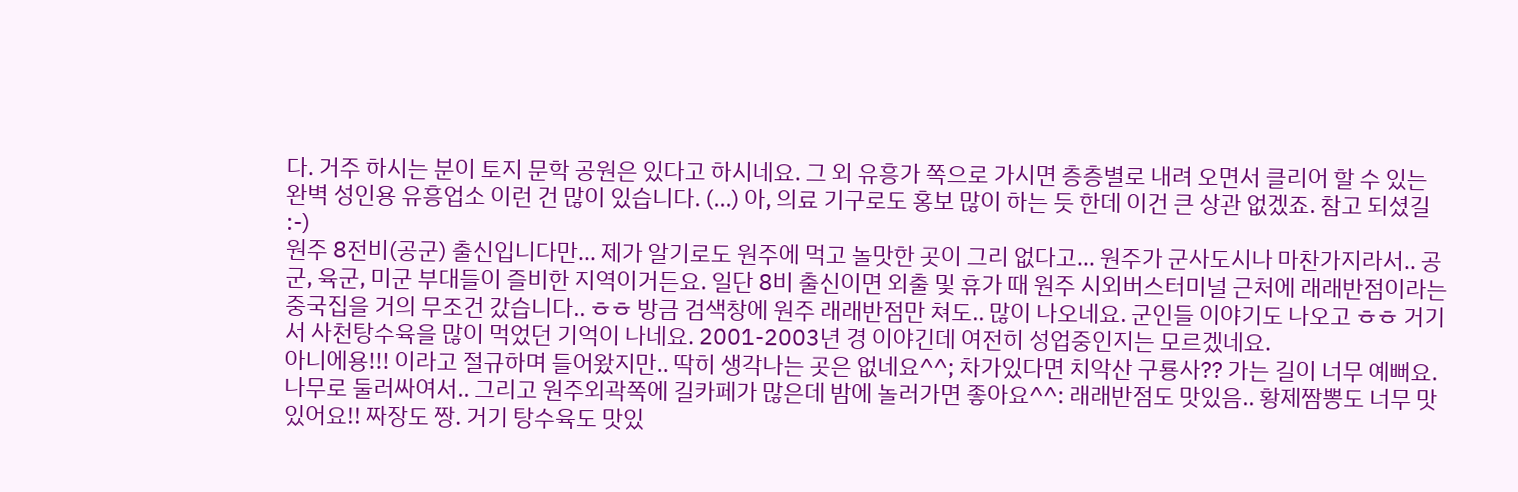다. 거주 하시는 분이 토지 문학 공원은 있다고 하시네요. 그 외 유흥가 쪽으로 가시면 층층별로 내려 오면서 클리어 할 수 있는 완벽 성인용 유흥업소 이런 건 많이 있습니다. (...) 아, 의료 기구로도 홍보 많이 하는 듯 한데 이건 큰 상관 없겠죠. 참고 되셨길 :-)
원주 8전비(공군) 출신입니다만... 제가 알기로도 원주에 먹고 놀맛한 곳이 그리 없다고... 원주가 군사도시나 마찬가지라서.. 공군, 육군, 미군 부대들이 즐비한 지역이거든요. 일단 8비 출신이면 외출 및 휴가 때 원주 시외버스터미널 근처에 래래반점이라는 중국집을 거의 무조건 갔습니다.. ㅎㅎ 방금 검색창에 원주 래래반점만 쳐도.. 많이 나오네요. 군인들 이야기도 나오고 ㅎㅎ 거기서 사천탕수육을 많이 먹었던 기억이 나네요. 2001-2003년 경 이야긴데 여전히 성업중인지는 모르겠네요.
아니에용!!! 이라고 절규하며 들어왔지만.. 딱히 생각나는 곳은 없네요^^; 차가있다면 치악산 구룡사?? 가는 길이 너무 예뻐요. 나무로 둘러싸여서.. 그리고 원주외곽쪽에 길카페가 많은데 밤에 놀러가면 좋아요^^: 래래반점도 맛있음.. 황제짬뽕도 너무 맛있어요!! 짜장도 짱. 거기 탕수육도 맛있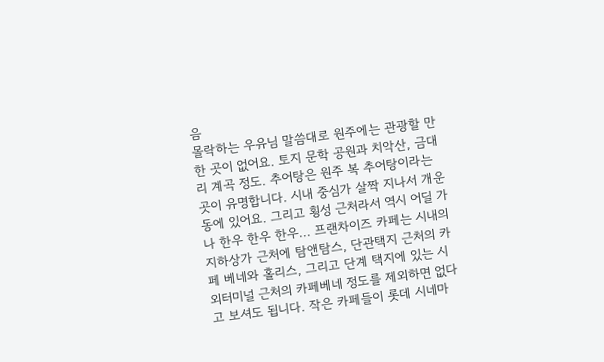음
몰락하는 우유님 말씀대로 원주에는 관광할 만한 곳이 없어요. 토지 문학 공원과 치악산, 금대리 계곡 정도. 추어탕은 원주 복 추어탕이라는 곳이 유명합니다. 시내 중심가 살짝 지나서 개운동에 있어요. 그리고 횡성 근처라서 역시 어딜 가나 한우 한우 한우... 프랜차이즈 카페는 시내의 지하상가 근처에 탐앤탐스, 단관택지 근처의 카페 베네와 홀리스, 그리고 단계 택지에 있는 시외터미널 근처의 카페베네 정도를 제외하면 없다고 보셔도 됩니다. 작은 카페들이 롯데 시네마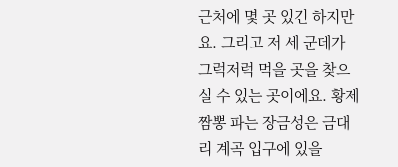근처에 몇 곳 있긴 하지만요. 그리고 저 세 군데가 그럭저럭 먹을 곳을 찾으실 수 있는 곳이에요. 황제짬뽕 파는 장금성은 금대리 계곡 입구에 있을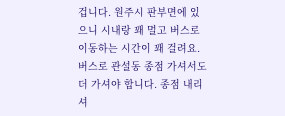겁니다. 원주시 판부면에 있으니 시내랑 꽤 멀고 버스로 이동하는 시간이 꽤 걸려요. 버스로 관설동 종점 가셔서도 더 가셔야 합니다. 종점 내리셔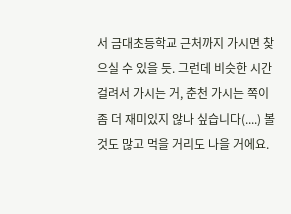서 금대초등학교 근처까지 가시면 찾으실 수 있을 듯. 그런데 비슷한 시간 걸려서 가시는 거, 춘천 가시는 쪽이 좀 더 재미있지 않나 싶습니다(....) 볼 것도 많고 먹을 거리도 나을 거에요.